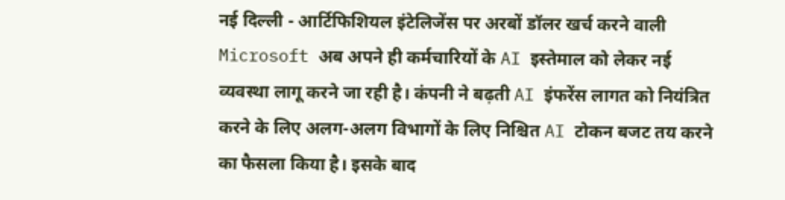नई दिल्ली - आर्टिफिशियल इंटेलिजेंस पर अरबों डॉलर खर्च करने वाली Microsoft अब अपने ही कर्मचारियों के AI इस्तेमाल को लेकर नई व्यवस्था लागू करने जा रही है। कंपनी ने बढ़ती AI इंफरेंस लागत को नियंत्रित करने के लिए अलग-अलग विभागों के लिए निश्चित AI टोकन बजट तय करने का फैसला किया है। इसके बाद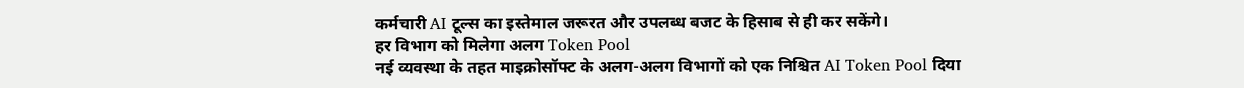कर्मचारी AI टूल्स का इस्तेमाल जरूरत और उपलब्ध बजट के हिसाब से ही कर सकेंगे।
हर विभाग को मिलेगा अलग Token Pool
नई व्यवस्था के तहत माइक्रोसॉफ्ट के अलग-अलग विभागों को एक निश्चित AI Token Pool दिया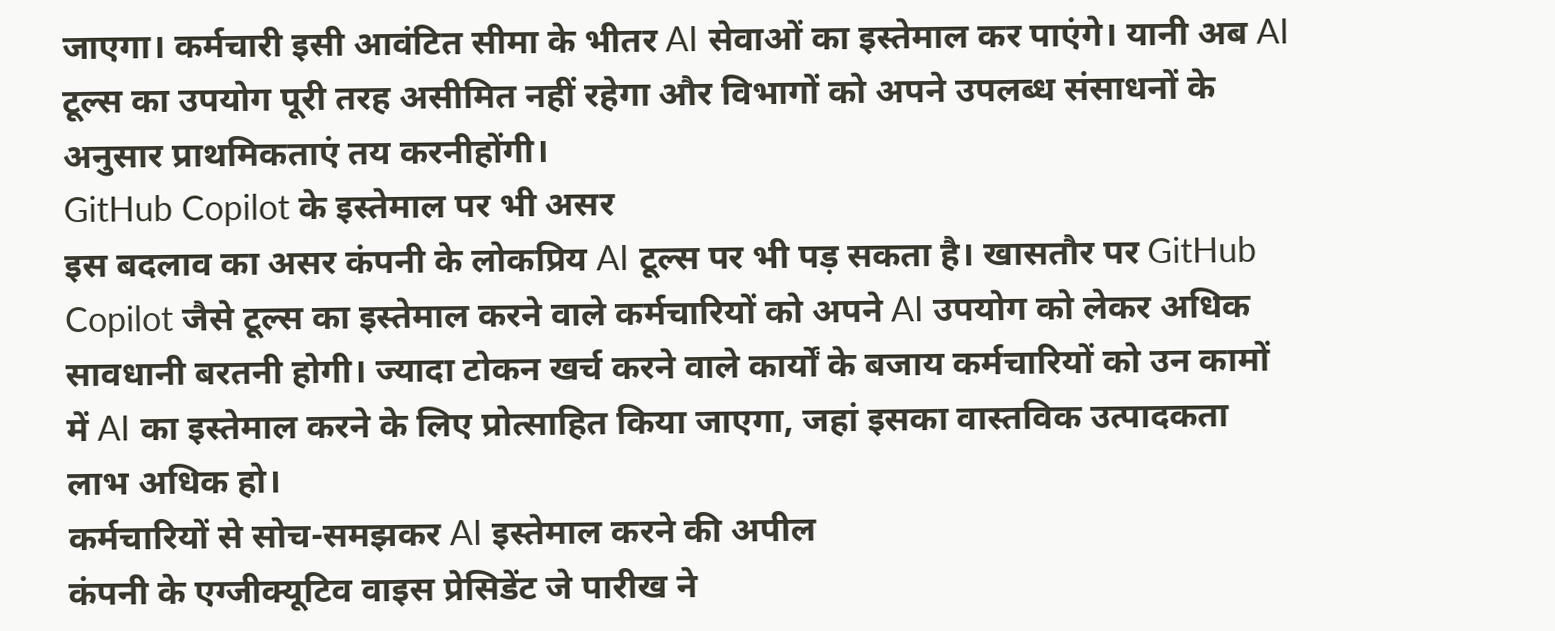जाएगा। कर्मचारी इसी आवंटित सीमा के भीतर AI सेवाओं का इस्तेमाल कर पाएंगे। यानी अब AI टूल्स का उपयोग पूरी तरह असीमित नहीं रहेगा और विभागों को अपने उपलब्ध संसाधनों के अनुसार प्राथमिकताएं तय करनीहोंगी।
GitHub Copilot के इस्तेमाल पर भी असर
इस बदलाव का असर कंपनी के लोकप्रिय AI टूल्स पर भी पड़ सकता है। खासतौर पर GitHub Copilot जैसे टूल्स का इस्तेमाल करने वाले कर्मचारियों को अपने AI उपयोग को लेकर अधिक सावधानी बरतनी होगी। ज्यादा टोकन खर्च करने वाले कार्यों के बजाय कर्मचारियों को उन कामों में AI का इस्तेमाल करने के लिए प्रोत्साहित किया जाएगा, जहां इसका वास्तविक उत्पादकता लाभ अधिक हो।
कर्मचारियों से सोच-समझकर AI इस्तेमाल करने की अपील
कंपनी के एग्जीक्यूटिव वाइस प्रेसिडेंट जे पारीख ने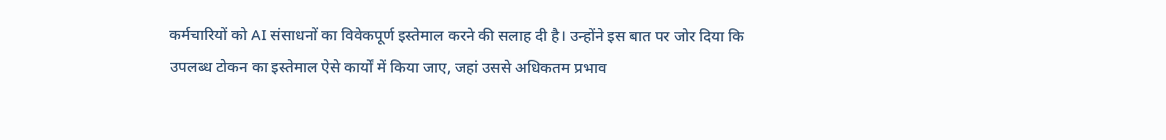कर्मचारियों को AI संसाधनों का विवेकपूर्ण इस्तेमाल करने की सलाह दी है। उन्होंने इस बात पर जोर दिया कि उपलब्ध टोकन का इस्तेमाल ऐसे कार्यों में किया जाए, जहां उससे अधिकतम प्रभाव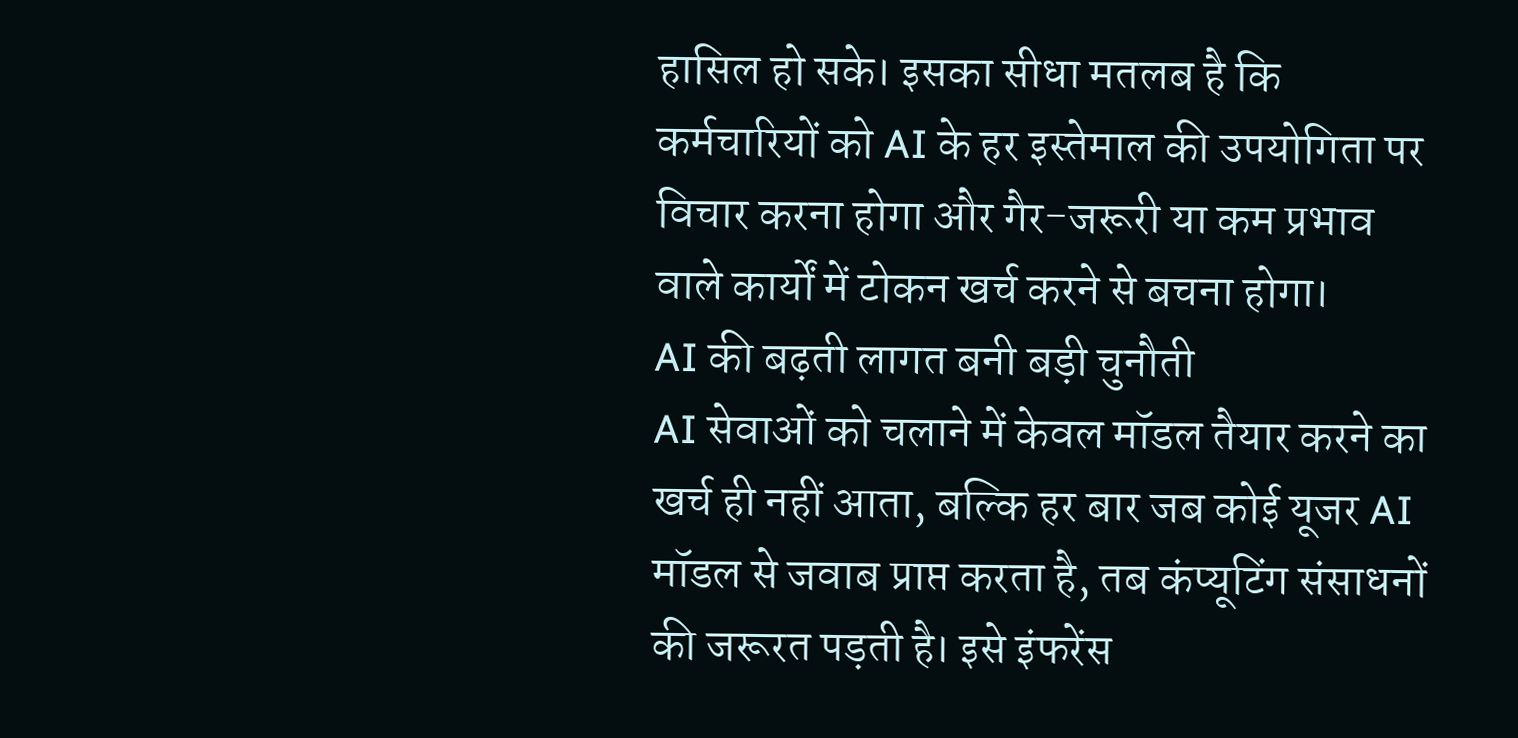हासिल हो सके। इसका सीधा मतलब है कि कर्मचारियों को AI के हर इस्तेमाल की उपयोगिता पर विचार करना होगा और गैर-जरूरी या कम प्रभाव वाले कार्यों में टोकन खर्च करने से बचना होगा।
AI की बढ़ती लागत बनी बड़ी चुनौती
AI सेवाओं को चलाने में केवल मॉडल तैयार करने का खर्च ही नहीं आता, बल्कि हर बार जब कोई यूजर AI मॉडल से जवाब प्राप्त करता है, तब कंप्यूटिंग संसाधनों की जरूरत पड़ती है। इसे इंफरेंस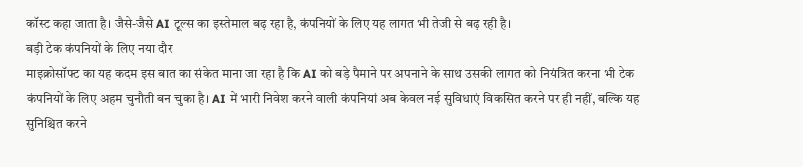कॉस्ट कहा जाता है। जैसे-जैसे AI टूल्स का इस्तेमाल बढ़ रहा है, कंपनियों के लिए यह लागत भी तेजी से बढ़ रही है।
बड़ी टेक कंपनियों के लिए नया दौर
माइक्रोसॉफ्ट का यह कदम इस बात का संकेत माना जा रहा है कि AI को बड़े पैमाने पर अपनाने के साथ उसकी लागत को नियंत्रित करना भी टेक कंपनियों के लिए अहम चुनौती बन चुका है। AI में भारी निवेश करने वाली कंपनियां अब केवल नई सुविधाएं विकसित करने पर ही नहीं, बल्कि यह सुनिश्चित करने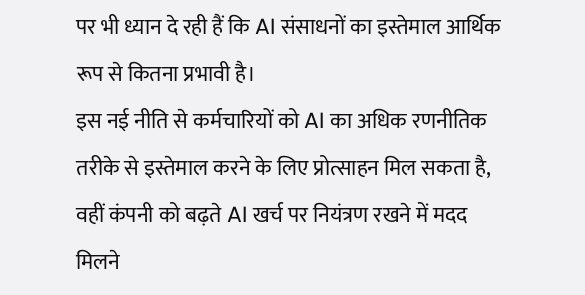पर भी ध्यान दे रही हैं कि AI संसाधनों का इस्तेमाल आर्थिक रूप से कितना प्रभावी है।
इस नई नीति से कर्मचारियों को AI का अधिक रणनीतिक तरीके से इस्तेमाल करने के लिए प्रोत्साहन मिल सकता है, वहीं कंपनी को बढ़ते AI खर्च पर नियंत्रण रखने में मदद मिलने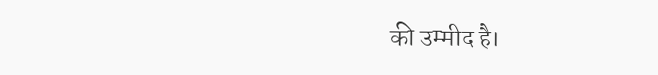की उम्मीद है।